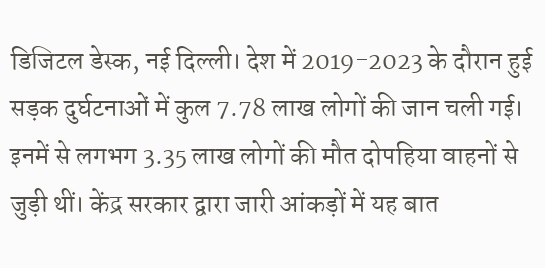डिजिटल डेस्क, नई दिल्ली। देश में 2019-2023 के दौरान हुई सड़क दुर्घटनाओं में कुल 7.78 लाख लोगों की जान चली गई। इनमें से लगभग 3.35 लाख लोगों की मौत दोपहिया वाहनों से जुड़ी थीं। केंद्र सरकार द्वारा जारी आंकड़ों में यह बात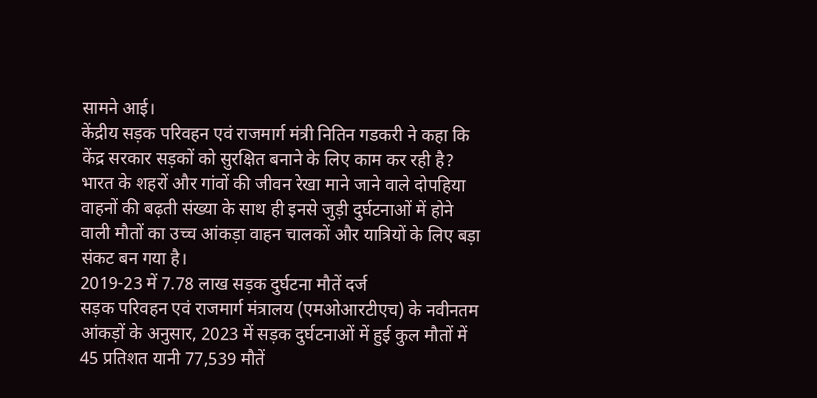सामने आई।
केंद्रीय सड़क परिवहन एवं राजमार्ग मंत्री नितिन गडकरी ने कहा कि केंद्र सरकार सड़कों को सुरक्षित बनाने के लिए काम कर रही है?
भारत के शहरों और गांवों की जीवन रेखा माने जाने वाले दोपहिया वाहनों की बढ़ती संख्या के साथ ही इनसे जुड़ी दुर्घटनाओं में होने वाली मौतों का उच्च आंकड़ा वाहन चालकों और यात्रियों के लिए बड़ा संकट बन गया है।
2019-23 में 7.78 लाख सड़क दुर्घटना मौतें दर्ज
सड़क परिवहन एवं राजमार्ग मंत्रालय (एमओआरटीएच) के नवीनतम आंकड़ों के अनुसार, 2023 में सड़क दुर्घटनाओं में हुई कुल मौतों में 45 प्रतिशत यानी 77,539 मौतें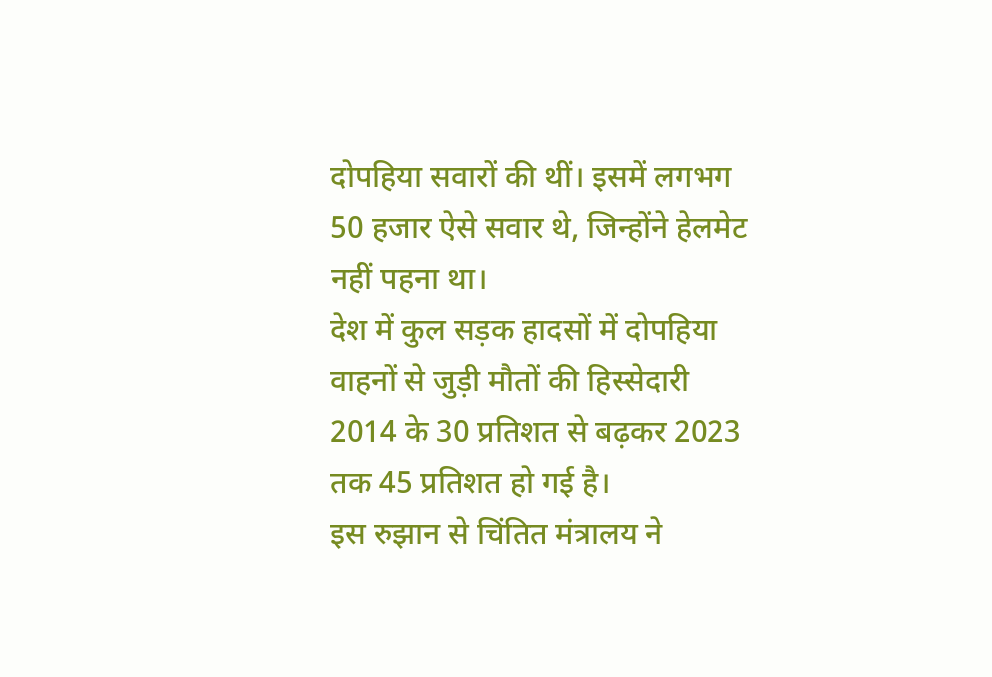दोपहिया सवारों की थीं। इसमें लगभग 50 हजार ऐसे सवार थे, जिन्होंने हेलमेट नहीं पहना था।
देश में कुल सड़क हादसों में दोपहिया वाहनों से जुड़ी मौतों की हिस्सेदारी 2014 के 30 प्रतिशत से बढ़कर 2023 तक 45 प्रतिशत हो गई है।
इस रुझान से चिंतित मंत्रालय ने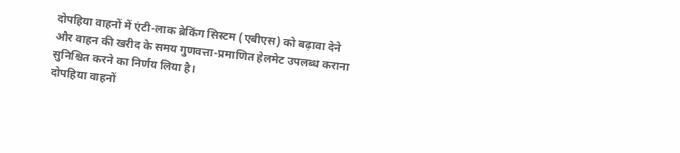दोपहिया वाहनों में एंटी-लाक ब्रेकिंग सिस्टम (एबीएस) को बढ़ावा देने और वाहन की खरीद के समय गुणवत्ता-प्रमाणित हेलमेट उपलब्ध कराना सुनिश्चित करने का निर्णय लिया है।
दोपहिया वाहनों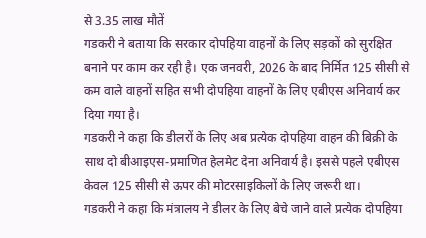से 3.35 लाख मौतें
गडकरी ने बताया कि सरकार दोपहिया वाहनों के लिए सड़कों को सुरक्षित बनाने पर काम कर रही है। एक जनवरी, 2026 के बाद निर्मित 125 सीसी से कम वाले वाहनों सहित सभी दोपहिया वाहनों के लिए एबीएस अनिवार्य कर दिया गया है।
गडकरी ने कहा कि डीलरों के लिए अब प्रत्येक दोपहिया वाहन की बिक्री के साथ दो बीआइएस-प्रमाणित हेलमेट देना अनिवार्य है। इससे पहले एबीएस केवल 125 सीसी से ऊपर की मोटरसाइकिलों के लिए जरूरी था।
गडकरी ने कहा कि मंत्रालय ने डीलर के लिए बेचे जाने वाले प्रत्येक दोपहिया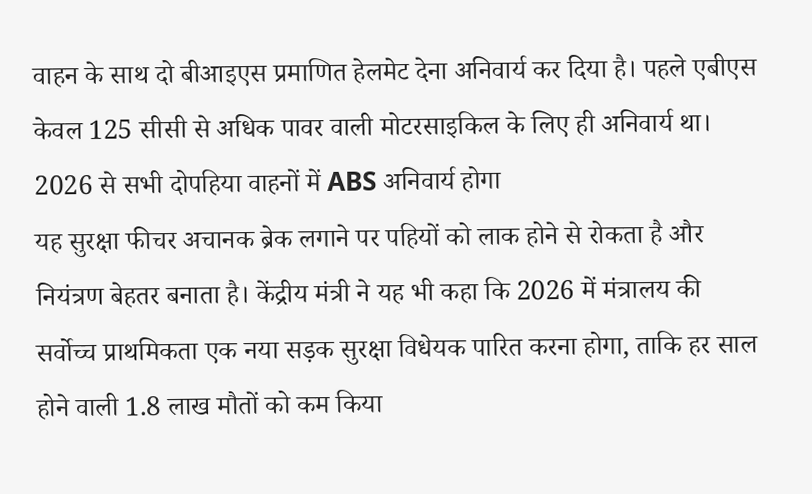वाहन के साथ दो बीआइएस प्रमाणित हेलमेट देना अनिवार्य कर दिया है। पहले एबीएस केवल 125 सीसी से अधिक पावर वाली मोटरसाइकिल के लिए ही अनिवार्य था।
2026 से सभी दोपहिया वाहनों में ABS अनिवार्य होगा
यह सुरक्षा फीचर अचानक ब्रेक लगाने पर पहियों को लाक होने से रोकता है और नियंत्रण बेहतर बनाता है। केंद्रीय मंत्री ने यह भी कहा कि 2026 में मंत्रालय की सर्वोच्च प्राथमिकता एक नया सड़क सुरक्षा विधेयक पारित करना होगा, ताकि हर साल होने वाली 1.8 लाख मौतों को कम किया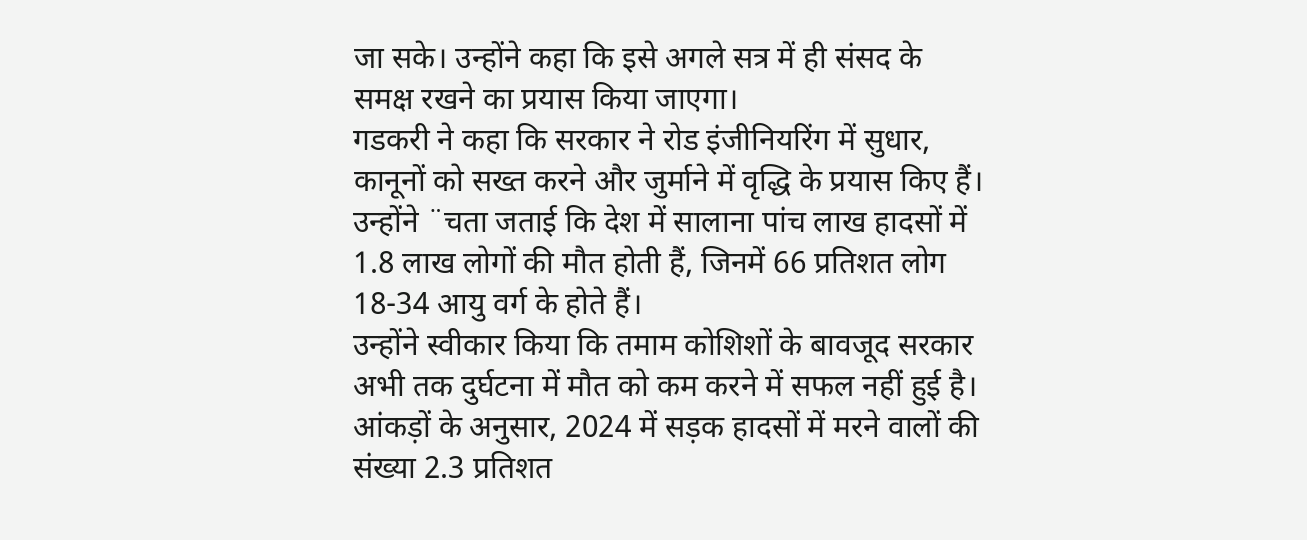जा सके। उन्होंने कहा कि इसे अगले सत्र में ही संसद के समक्ष रखने का प्रयास किया जाएगा।
गडकरी ने कहा कि सरकार ने रोड इंजीनियरिंग में सुधार, कानूनों को सख्त करने और जुर्माने में वृद्धि के प्रयास किए हैं। उन्होंने ¨चता जताई कि देश में सालाना पांच लाख हादसों में 1.8 लाख लोगों की मौत होती हैं, जिनमें 66 प्रतिशत लोग 18-34 आयु वर्ग के होते हैं।
उन्होंने स्वीकार किया कि तमाम कोशिशों के बावजूद सरकार अभी तक दुर्घटना में मौत को कम करने में सफल नहीं हुई है। आंकड़ों के अनुसार, 2024 में सड़क हादसों में मरने वालों की संख्या 2.3 प्रतिशत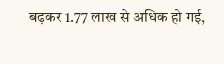बढ़कर 1.77 लाख से अधिक हो गई,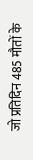जो प्रतिदिन 485 मौतों के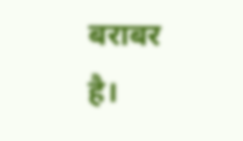बराबर है।